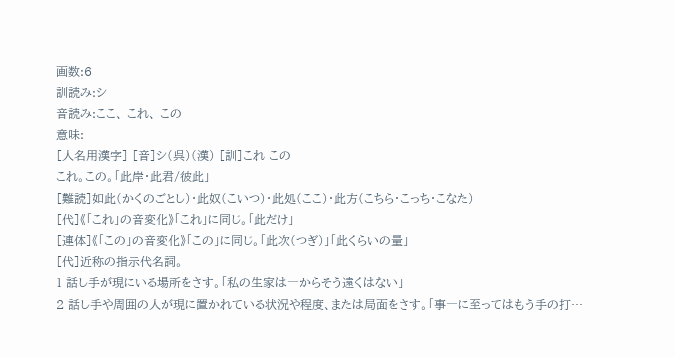画数:6
訓読み:シ
音読み:ここ、 これ、 この
意味:
[人名用漢字] [音]シ(呉)(漢) [訓]これ この
これ。この。「此岸・此君/彼此」
[難読]如此(かくのごとし)・此奴(こいつ)・此処(ここ)・此方(こちら・こっち・こなた)
[代]《「これ」の音変化》「これ」に同じ。「此だけ」
[連体]《「この」の音変化》「この」に同じ。「此次(つぎ)」「此くらいの量」
[代]近称の指示代名詞。
1 話し手が現にいる場所をさす。「私の生家は―からそう遠くはない」
2 話し手や周囲の人が現に置かれている状況や程度、または局面をさす。「事―に至ってはもう手の打…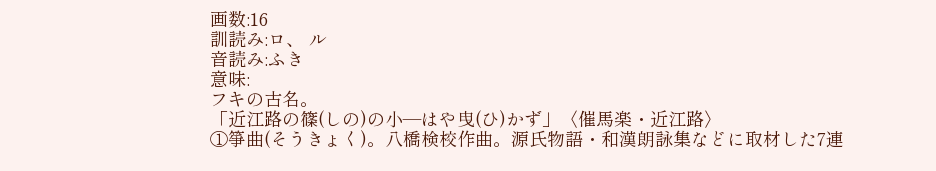画数:16
訓読み:ロ、 ル
音読み:ふき
意味:
フキの古名。
「近江路の篠(しの)の小―はや曳(ひ)かず」〈催馬楽・近江路〉
①箏曲(そうきょく)。八橋検校作曲。源氏物語・和漢朗詠集などに取材した7連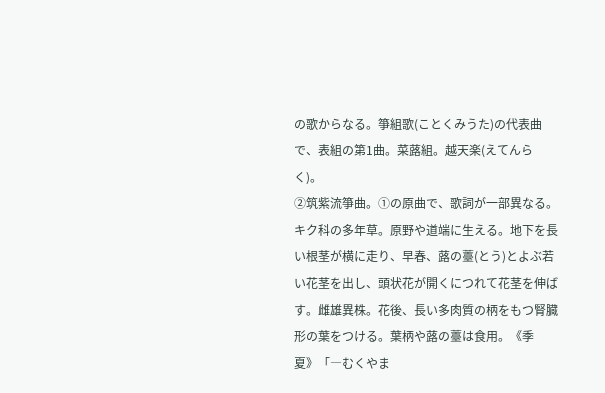の歌からなる。箏組歌(ことくみうた)の代表曲で、表組の第1曲。菜蕗組。越天楽(えてんらく)。
②筑紫流箏曲。①の原曲で、歌詞が一部異なる。
キク科の多年草。原野や道端に生える。地下を長い根茎が横に走り、早春、蕗の薹(とう)とよぶ若い花茎を出し、頭状花が開くにつれて花茎を伸ばす。雌雄異株。花後、長い多肉質の柄をもつ腎臓形の葉をつける。葉柄や蕗の薹は食用。《季 夏》「―むくやま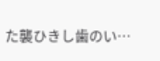た襲ひきし歯のい…